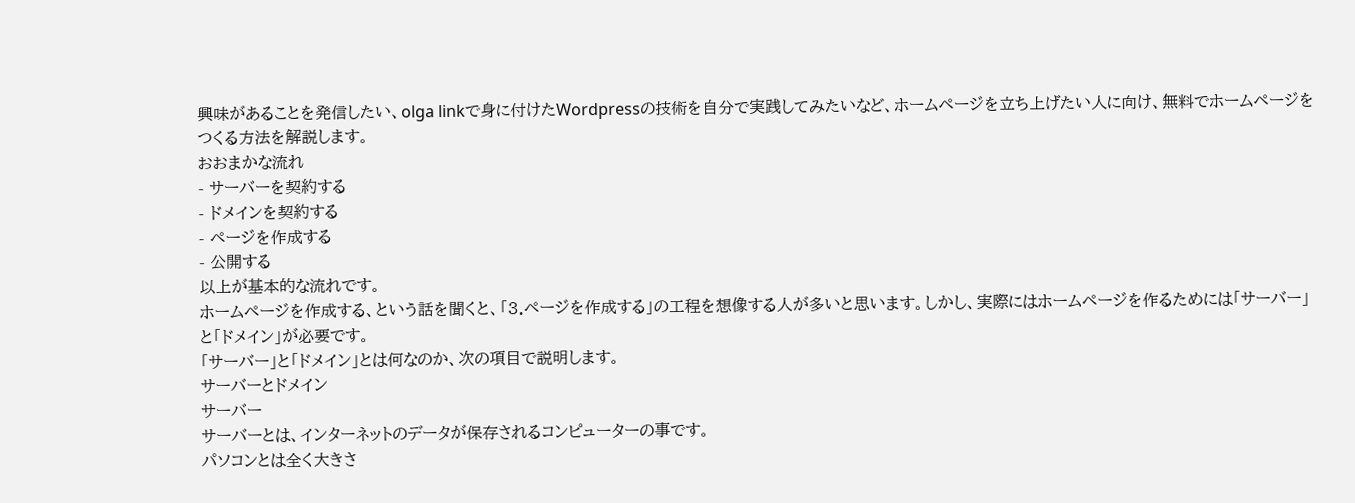興味があることを発信したい、olga linkで身に付けたWordpressの技術を自分で実践してみたいなど、ホームページを立ち上げたい人に向け、無料でホームページをつくる方法を解説します。
おおまかな流れ
- サーバーを契約する
- ドメインを契約する
- ページを作成する
- 公開する
以上が基本的な流れです。
ホームページを作成する、という話を聞くと、「3.ページを作成する」の工程を想像する人が多いと思います。しかし、実際にはホームページを作るためには「サーバー」と「ドメイン」が必要です。
「サーバー」と「ドメイン」とは何なのか、次の項目で説明します。
サーバーとドメイン
サーバー
サーバーとは、インターネットのデータが保存されるコンピューターの事です。
パソコンとは全く大きさ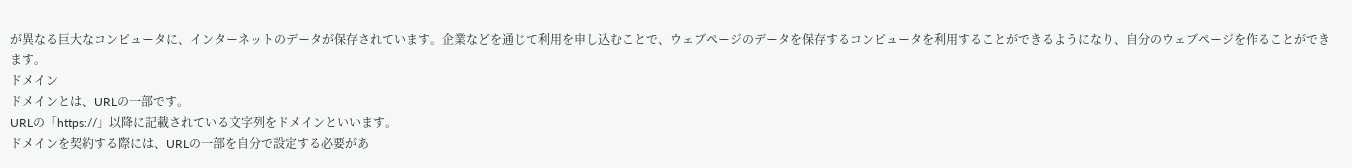が異なる巨大なコンピュータに、インターネットのデータが保存されています。企業などを通じて利用を申し込むことで、ウェブページのデータを保存するコンピュータを利用することができるようになり、自分のウェブページを作ることができます。
ドメイン
ドメインとは、URLの一部です。
URLの「https://」以降に記載されている文字列をドメインといいます。
ドメインを契約する際には、URLの一部を自分で設定する必要があ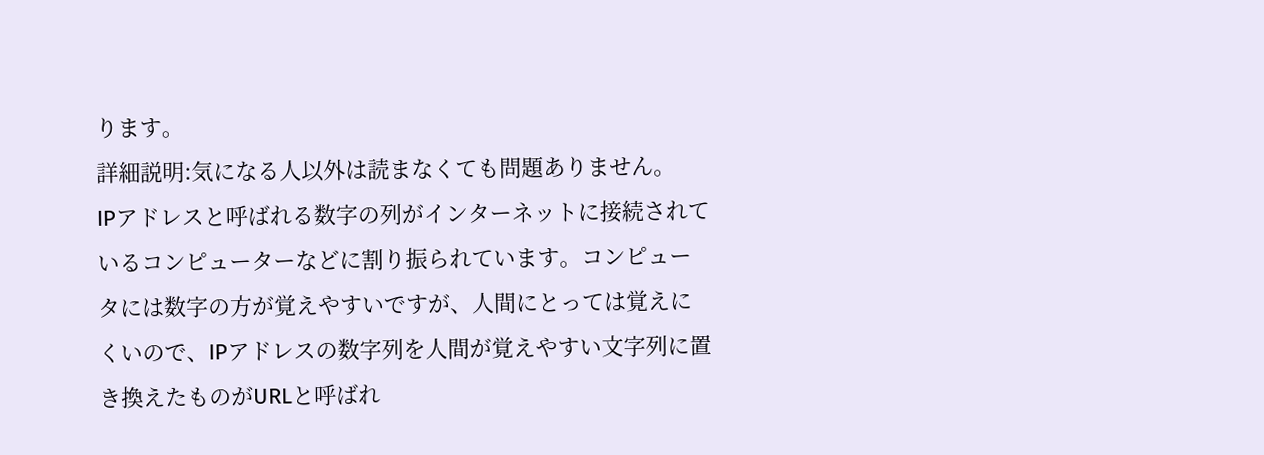ります。
詳細説明:気になる人以外は読まなくても問題ありません。
IPアドレスと呼ばれる数字の列がインターネットに接続されているコンピューターなどに割り振られています。コンピュータには数字の方が覚えやすいですが、人間にとっては覚えにくいので、IPアドレスの数字列を人間が覚えやすい文字列に置き換えたものがURLと呼ばれ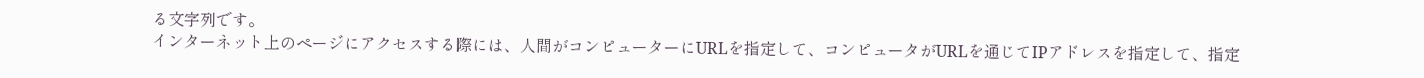る文字列です。
インターネット上のページにアクセスする際には、人間がコンピューターにURLを指定して、コンピュータがURLを通じてIPアドレスを指定して、指定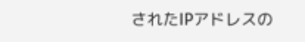されたIPアドレスの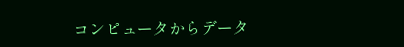コンピュータからデータ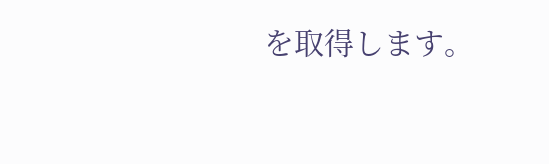を取得します。